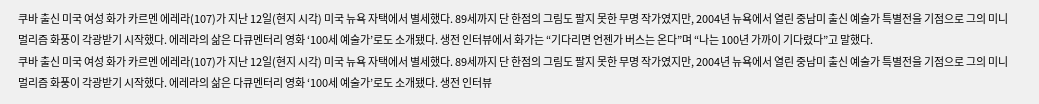쿠바 출신 미국 여성 화가 카르멘 에레라(107)가 지난 12일(현지 시각) 미국 뉴욕 자택에서 별세했다. 89세까지 단 한점의 그림도 팔지 못한 무명 작가였지만, 2004년 뉴욕에서 열린 중남미 출신 예술가 특별전을 기점으로 그의 미니멀리즘 화풍이 각광받기 시작했다. 에레라의 삶은 다큐멘터리 영화 ‘100세 예술가’로도 소개됐다. 생전 인터뷰에서 화가는 “기다리면 언젠가 버스는 온다”며 “나는 100년 가까이 기다렸다”고 말했다.
쿠바 출신 미국 여성 화가 카르멘 에레라(107)가 지난 12일(현지 시각) 미국 뉴욕 자택에서 별세했다. 89세까지 단 한점의 그림도 팔지 못한 무명 작가였지만, 2004년 뉴욕에서 열린 중남미 출신 예술가 특별전을 기점으로 그의 미니멀리즘 화풍이 각광받기 시작했다. 에레라의 삶은 다큐멘터리 영화 ‘100세 예술가’로도 소개됐다. 생전 인터뷰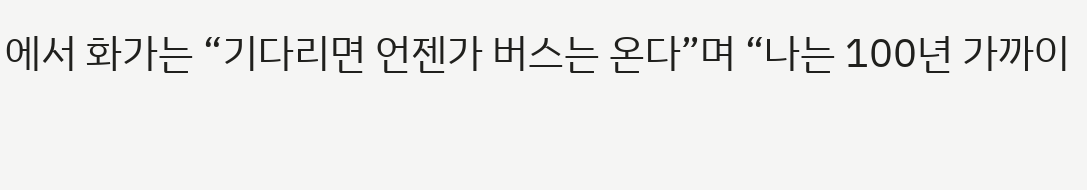에서 화가는 “기다리면 언젠가 버스는 온다”며 “나는 100년 가까이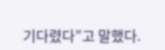기다렸다”고 말했다.